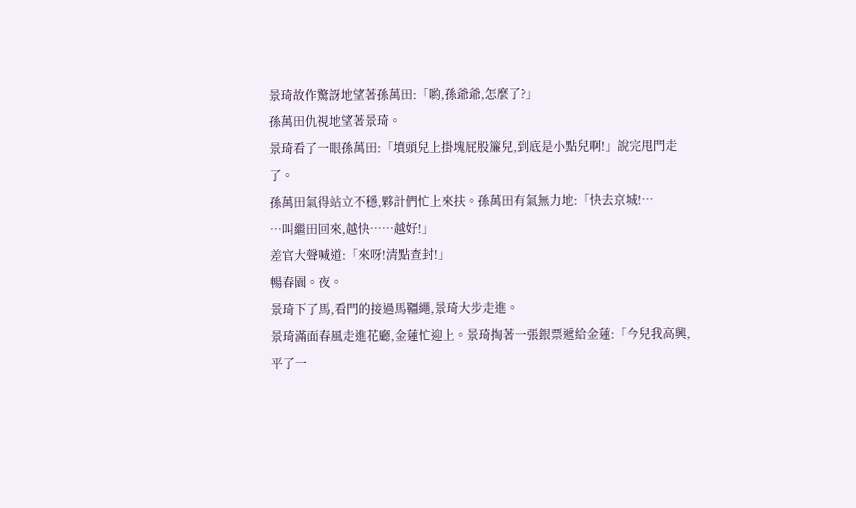景琦故作驚訝地望著孫萬田:「喲,孫爺爺,怎麼了?」
孫萬田仇視地望著景琦。
景琦看了一眼孫萬田:「墳頭兒上掛塊屁股簾兒,到底是小點兒啊!」說完甩門走了。
孫萬田氣得站立不穩,夥計們忙上來扶。孫萬田有氣無力地:「快去京城!…
…叫繼田回來,越快……越好!」
差官大聲喊道:「來呀!清點查封!」
暢春園。夜。
景琦下了馬,看門的接過馬韁繩,景琦大步走進。
景琦滿面春風走進花廳,金蓮忙迎上。景琦掏著一張銀票遞給金蓮:「今兒我高興,平了一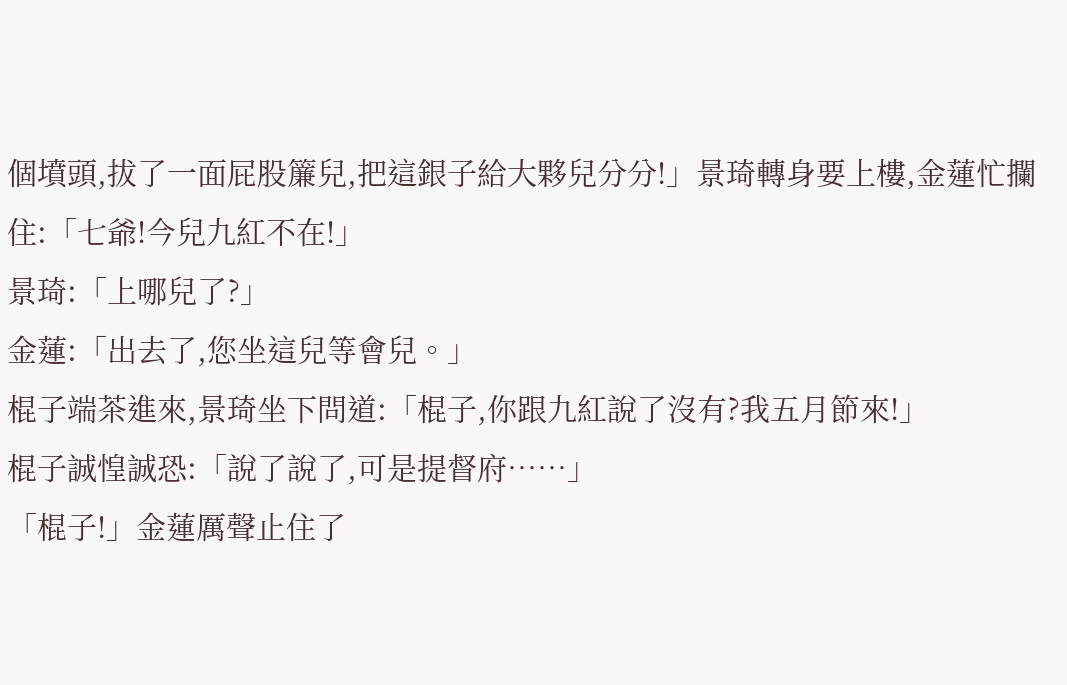個墳頭,拔了一面屁股簾兒,把這銀子給大夥兒分分!」景琦轉身要上樓,金蓮忙攔住:「七爺!今兒九紅不在!」
景琦:「上哪兒了?」
金蓮:「出去了,您坐這兒等會兒。」
棍子端茶進來,景琦坐下問道:「棍子,你跟九紅說了沒有?我五月節來!」
棍子誠惶誠恐:「說了說了,可是提督府……」
「棍子!」金蓮厲聲止住了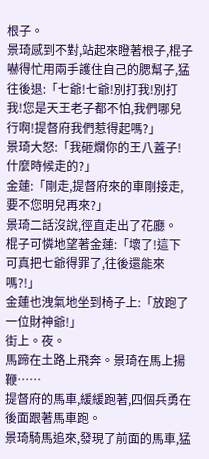根子。
景琦感到不對,站起來瞪著根子,棍子嚇得忙用兩手護住自己的腮幫子,猛往後退:「七爺!七爺!別打我!別打我!您是天王老子都不怕,我們哪兒行啊!提督府我們惹得起嗎?」
景琦大怒:「我砸爛你的王八蓋子!什麼時候走的?」
金蓮:「剛走,提督府來的車剛接走,要不您明兒再來?」
景琦二話沒說,徑直走出了花廳。
棍子可憐地望著金蓮:「壞了!這下可真把七爺得罪了,往後還能來嗎?!」
金蓮也洩氣地坐到椅子上:「放跑了一位財神爺!」
街上。夜。
馬蹄在土路上飛奔。景琦在馬上揚鞭……
提督府的馬車,緩緩跑著,四個兵勇在後面跟著馬車跑。
景琦騎馬追來,發現了前面的馬車,猛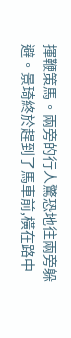揮鞭策馬。兩旁的行人驚恐地往兩旁躲避。景琦終於趕到了馬車前,橫在路中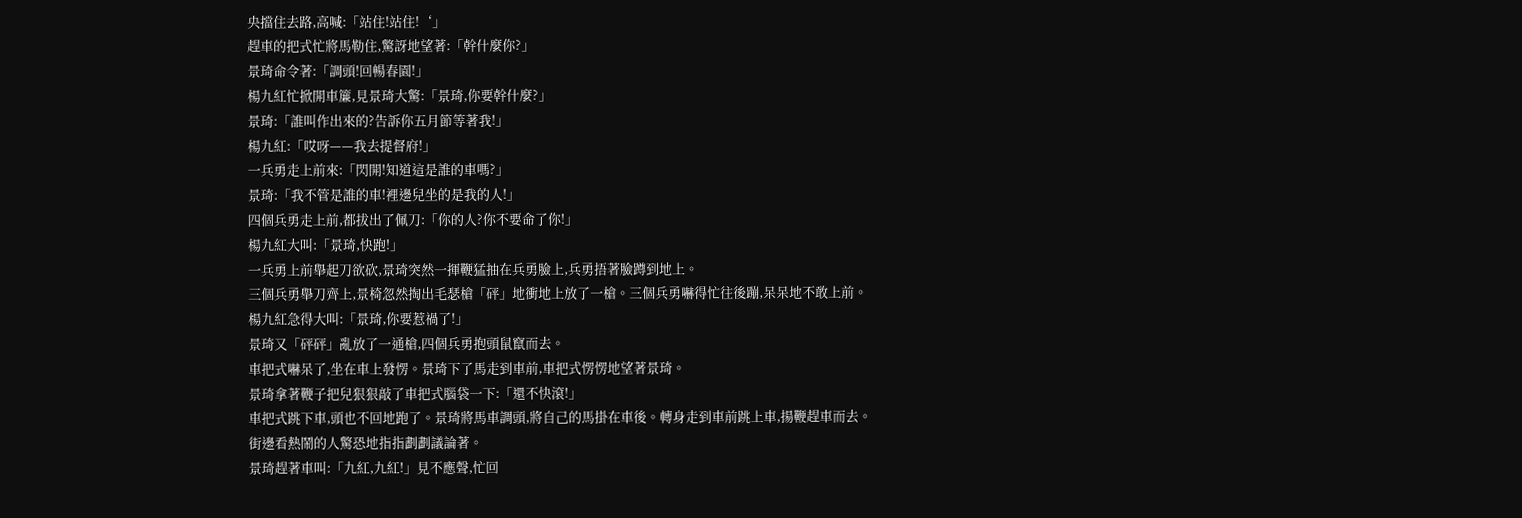央擋住去路,高喊:「站住!站住!‘」
趕車的把式忙將馬勒住,驚訝地望著:「幹什麼你?」
景琦命令著:「調頭!回暢春園!」
楊九紅忙掀開車簾,見景琦大驚:「景琦,你要幹什麼?」
景琦:「誰叫作出來的?告訴你五月節等著我!」
楊九紅:「哎呀——我去提督府!」
一兵勇走上前來:「閃開!知道這是誰的車嗎?」
景琦:「我不管是誰的車!裡邊兒坐的是我的人!」
四個兵勇走上前,都拔出了佩刀:「你的人?你不要命了你!」
楊九紅大叫:「景琦,快跑!」
一兵勇上前舉起刀欲砍,景琦突然一揮鞭猛抽在兵勇臉上,兵勇捂著臉蹲到地上。
三個兵勇舉刀齊上,景椅忽然掏出毛瑟槍「砰」地衝地上放了一槍。三個兵勇嚇得忙往後蹦,呆呆地不敢上前。
楊九紅急得大叫:「景琦,你要惹禍了!」
景琦又「砰砰」亂放了一通槍,四個兵勇抱頭鼠竄而去。
車把式嚇呆了,坐在車上發愣。景琦下了馬走到車前,車把式愣愣地望著景琦。
景琦拿著鞭子把兒狠狠敲了車把式腦袋一下:「還不快滾!」
車把式跳下車,頭也不回地跑了。景琦將馬車調頭,將自己的馬掛在車後。轉身走到車前跳上車,揚鞭趕車而去。
街邊看熱鬧的人驚恐地指指劃劃議論著。
景琦趕著車叫:「九紅,九紅!」見不應聲,忙回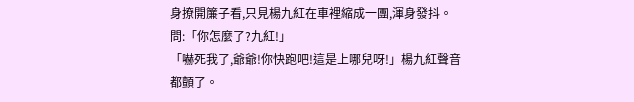身撩開簾子看,只見楊九紅在車裡縮成一團,渾身發抖。問:「你怎麼了?九紅!」
「嚇死我了,爺爺!你快跑吧!這是上哪兒呀!」楊九紅聲音都顫了。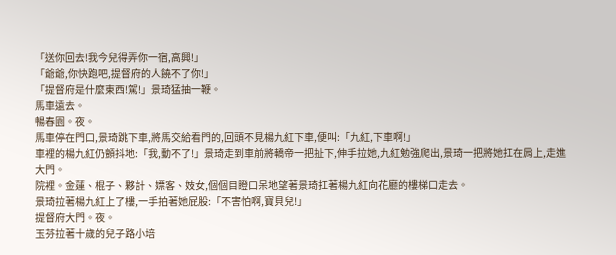「送你回去!我今兒得弄你一宿,高興!」
「爺爺,你快跑吧,提督府的人饒不了你!」
「提督府是什麼東西!駕!」景琦猛抽一鞭。
馬車遠去。
暢春園。夜。
馬車停在門口,景琦跳下車,將馬交給看門的,回頭不見楊九紅下車,便叫:「九紅,下車啊!」
車裡的楊九紅仍顫抖地:「我,動不了!」景琦走到車前將轎帝一把扯下,伸手拉她,九紅勉強爬出,景琦一把將她扛在肩上,走進大門。
院裡。金蓮、棍子、夥計、嫖客、妓女,個個目瞪口呆地望著景琦扛著楊九紅向花廳的樓梯口走去。
景琦拉著楊九紅上了樓,一手拍著她屁股:「不害怕啊,寶貝兒!」
提督府大門。夜。
玉芬拉著十歲的兒子路小培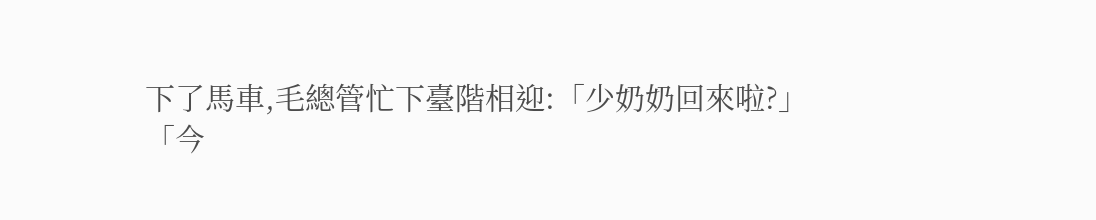下了馬車,毛總管忙下臺階相迎:「少奶奶回來啦?」
「今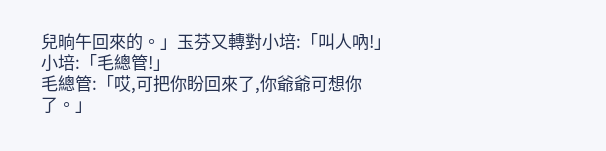兒晌午回來的。」玉芬又轉對小培:「叫人吶!」
小培:「毛總管!」
毛總管:「哎,可把你盼回來了,你爺爺可想你了。」